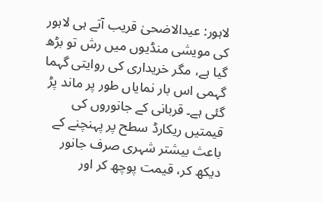لاہور: عیدالاضحیٰ قریب آتے ہی لاہور کی مویشی منڈیوں میں رش تو بڑھ گیا ہے، مگر خریداری کی روایتی گہما گہمی اس بار نمایاں طور پر ماند پڑ گئی ہے۔ قربانی کے جانوروں کی قیمتیں ریکارڈ سطح پر پہنچنے کے باعث بیشتر شہری صرف جانور دیکھ کر، قیمت پوچھ کر اور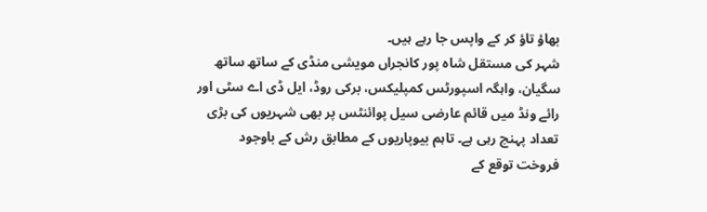بھاؤ تاؤ کر کے واپس جا رہے ہیں۔
شہر کی مستقل شاہ پور کانجراں مویشی منڈی کے ساتھ ساتھ سگیان، واہگہ اسپورٹس کمپلیکس، برکی روڈ، ایل ڈی اے سٹی اور رائے ونڈ میں قائم عارضی سیل پوائنٹس پر بھی شہریوں کی بڑی تعداد پہنچ رہی ہے۔ تاہم بیوپاریوں کے مطابق رش کے باوجود فروخت توقع کے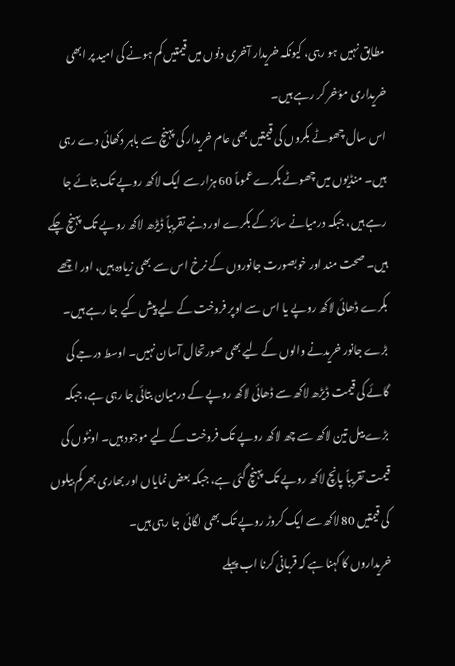مطابق نہیں ہو رہی، کیونکہ خریدار آخری دنوں میں قیمتیں کم ہونے کی امید پر ابھی خریداری مؤخر کر رہے ہیں۔
اس سال چھوٹے بکروں کی قیمتیں بھی عام خریدار کی پہنچ سے باہر دکھائی دے رہی ہیں۔ منڈیوں میں چھوٹے بکرے عموماً 60 ہزار سے ایک لاکھ روپے تک بتائے جا رہے ہیں، جبکہ درمیانے سائز کے بکرے اور دنبے تقریباً ڈیڑھ لاکھ روپے تک پہنچ چکے ہیں۔ صحت مند اور خوبصورت جانوروں کے نرخ اس سے بھی زیادہ ہیں، اور اچھے بکرے ڈھائی لاکھ روپے یا اس سے اوپر فروخت کے لیے پیش کیے جا رہے ہیں۔
بڑے جانور خریدنے والوں کے لیے بھی صورتحال آسان نہیں۔ اوسط درجے کی گائے کی قیمت ڈیڑھ لاکھ سے ڈھائی لاکھ روپے کے درمیان بتائی جا رہی ہے، جبکہ بڑے بیل تین لاکھ سے چھ لاکھ روپے تک فروخت کے لیے موجود ہیں۔ اونٹوں کی قیمت تقریباً پانچ لاکھ روپے تک پہنچ گئی ہے، جبکہ بعض نمایاں اور بھاری بھرکم بیلوں کی قیمتیں 80 لاکھ سے ایک کروڑ روپے تک بھی لگائی جا رہی ہیں۔
خریداروں کا کہنا ہے کہ قربانی کرنا اب پہلے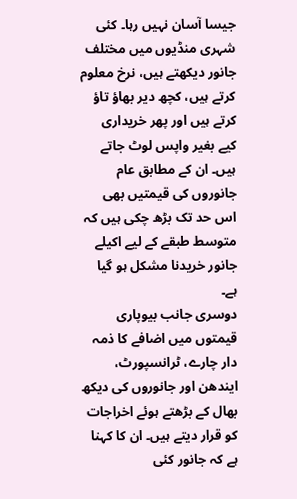جیسا آسان نہیں رہا۔ کئی شہری منڈیوں میں مختلف جانور دیکھتے ہیں، نرخ معلوم کرتے ہیں، کچھ دیر بھاؤ تاؤ کرتے ہیں اور پھر خریداری کیے بغیر واپس لوٹ جاتے ہیں۔ ان کے مطابق عام جانوروں کی قیمتیں بھی اس حد تک بڑھ چکی ہیں کہ متوسط طبقے کے لیے اکیلے جانور خریدنا مشکل ہو گیا ہے۔
دوسری جانب بیوپاری قیمتوں میں اضافے کا ذمہ دار چارے، ٹرانسپورٹ، ایندھن اور جانوروں کی دیکھ بھال کے بڑھتے ہوئے اخراجات کو قرار دیتے ہیں۔ ان کا کہنا ہے کہ جانور کئی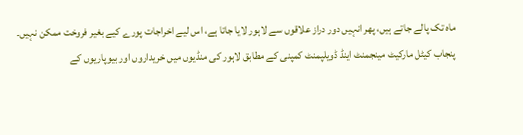ماہ تک پالے جاتے ہیں، پھر انہیں دور دراز علاقوں سے لاہور لایا جاتا ہے، اس لیے اخراجات پورے کیے بغیر فروخت ممکن نہیں۔
پنجاب کیٹل مارکیٹ مینجمنٹ اینڈ ڈویلپمنٹ کمپنی کے مطابق لاہور کی منڈیوں میں خریداروں اور بیوپاریوں کے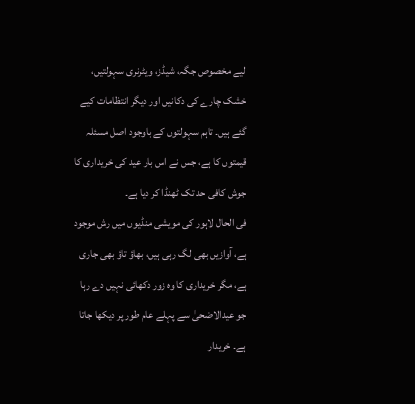لیے مخصوص جگہ، شیڈز، ویٹرنری سہولتیں، خشک چارے کی دکانیں اور دیگر انتظامات کیے گئے ہیں۔ تاہم سہولتوں کے باوجود اصل مسئلہ قیمتوں کا ہے، جس نے اس بار عید کی خریداری کا جوش کافی حد تک ٹھنڈا کر دیا ہے۔
فی الحال لاہور کی مویشی منڈیوں میں رش موجود ہے، آوازیں بھی لگ رہی ہیں، بھاؤ تاؤ بھی جاری ہے، مگر خریداری کا وہ زور دکھائی نہیں دے رہا جو عیدالاضحیٰ سے پہلے عام طور پر دیکھا جاتا ہے۔ خریدار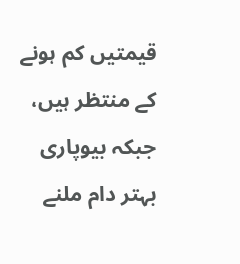قیمتیں کم ہونے کے منتظر ہیں، جبکہ بیوپاری بہتر دام ملنے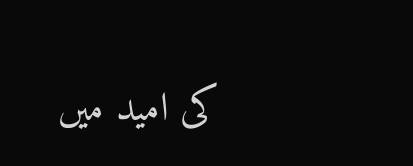کی امید میں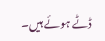ڈٹے ہوئے ہیں۔